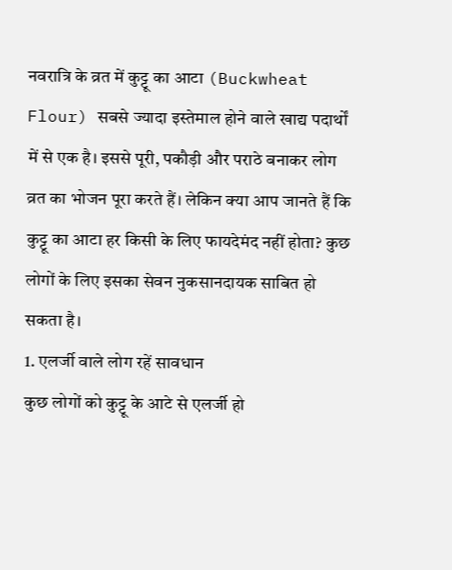नवरात्रि के व्रत में कुट्टू का आटा (Buckwheat Flour) सबसे ज्यादा इस्तेमाल होने वाले खाद्य पदार्थों में से एक है। इससे पूरी, पकौड़ी और पराठे बनाकर लोग व्रत का भोजन पूरा करते हैं। लेकिन क्या आप जानते हैं कि कुट्टू का आटा हर किसी के लिए फायदेमंद नहीं होता? कुछ लोगों के लिए इसका सेवन नुकसानदायक साबित हो सकता है।
1. एलर्जी वाले लोग रहें सावधान
कुछ लोगों को कुट्टू के आटे से एलर्जी हो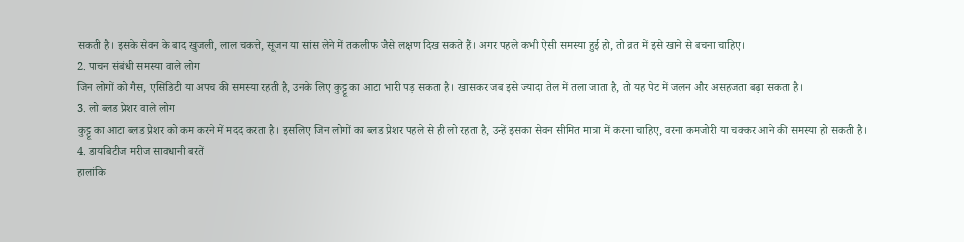सकती है। इसके सेवन के बाद खुजली, लाल चकत्ते, सूजन या सांस लेने में तकलीफ जैसे लक्षण दिख सकते हैं। अगर पहले कभी ऐसी समस्या हुई हो, तो व्रत में इसे खाने से बचना चाहिए।
2. पाचन संबंधी समस्या वाले लोग
जिन लोगों को गैस, एसिडिटी या अपच की समस्या रहती है, उनके लिए कुट्टू का आटा भारी पड़ सकता है। खासकर जब इसे ज्यादा तेल में तला जाता है, तो यह पेट में जलन और असहजता बढ़ा सकता है।
3. लो ब्लड प्रेशर वाले लोग
कुट्टू का आटा ब्लड प्रेशर को कम करने में मदद करता है। इसलिए जिन लोगों का ब्लड प्रेशर पहले से ही लो रहता है, उन्हें इसका सेवन सीमित मात्रा में करना चाहिए, वरना कमजोरी या चक्कर आने की समस्या हो सकती है।
4. डायबिटीज मरीज सावधानी बरतें
हालांकि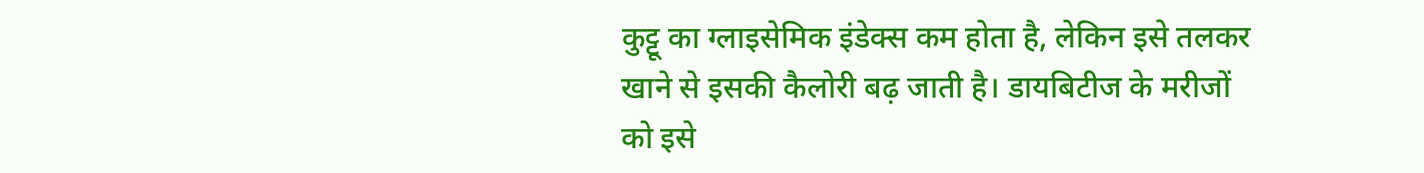कुट्टू का ग्लाइसेमिक इंडेक्स कम होता है, लेकिन इसे तलकर खाने से इसकी कैलोरी बढ़ जाती है। डायबिटीज के मरीजों को इसे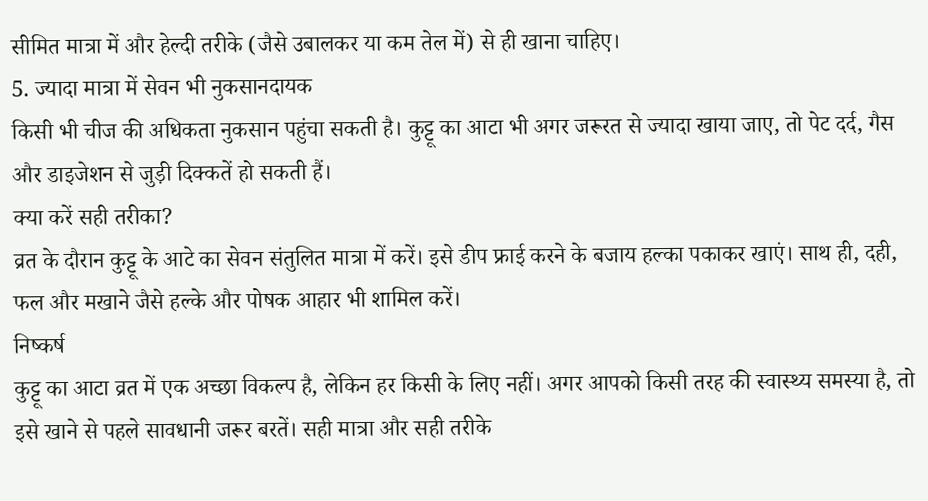सीमित मात्रा में और हेल्दी तरीके (जैसे उबालकर या कम तेल में) से ही खाना चाहिए।
5. ज्यादा मात्रा में सेवन भी नुकसानदायक
किसी भी चीज की अधिकता नुकसान पहुंचा सकती है। कुट्टू का आटा भी अगर जरूरत से ज्यादा खाया जाए, तो पेट दर्द, गैस और डाइजेशन से जुड़ी दिक्कतें हो सकती हैं।
क्या करें सही तरीका?
व्रत के दौरान कुट्टू के आटे का सेवन संतुलित मात्रा में करें। इसे डीप फ्राई करने के बजाय हल्का पकाकर खाएं। साथ ही, दही, फल और मखाने जैसे हल्के और पोषक आहार भी शामिल करें।
निष्कर्ष
कुट्टू का आटा व्रत में एक अच्छा विकल्प है, लेकिन हर किसी के लिए नहीं। अगर आपको किसी तरह की स्वास्थ्य समस्या है, तो इसे खाने से पहले सावधानी जरूर बरतें। सही मात्रा और सही तरीके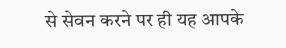से सेवन करने पर ही यह आपके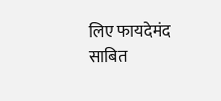लिए फायदेमंद साबित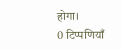होगा।
0 टिप्पणियाँ